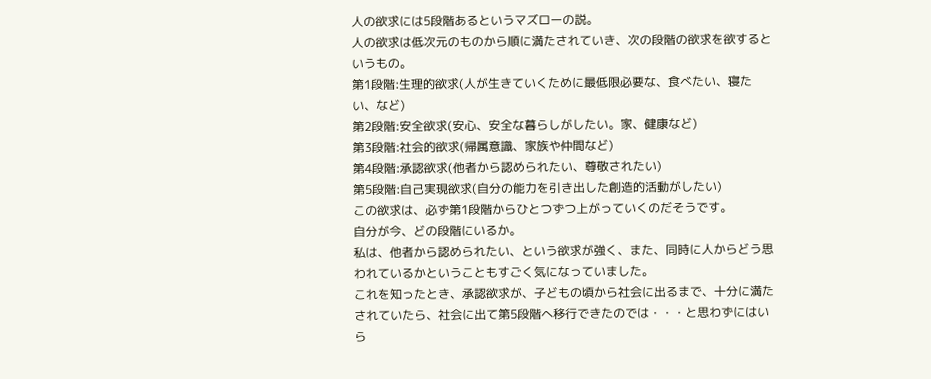人の欲求には5段階あるというマズローの説。
人の欲求は低次元のものから順に満たされていき、次の段階の欲求を欲するというもの。
第1段階:生理的欲求(人が生きていくために最低限必要な、食べたい、寝たい、など)
第2段階:安全欲求(安心、安全な暮らしがしたい。家、健康など)
第3段階:社会的欲求(帰属意識、家族や仲間など)
第4段階:承認欲求(他者から認められたい、尊敬されたい)
第5段階:自己実現欲求(自分の能力を引き出した創造的活動がしたい)
この欲求は、必ず第1段階からひとつずつ上がっていくのだそうです。
自分が今、どの段階にいるか。
私は、他者から認められたい、という欲求が強く、また、同時に人からどう思われているかということもすごく気になっていました。
これを知ったとき、承認欲求が、子どもの頃から社会に出るまで、十分に満たされていたら、社会に出て第5段階へ移行できたのでは・・・と思わずにはいら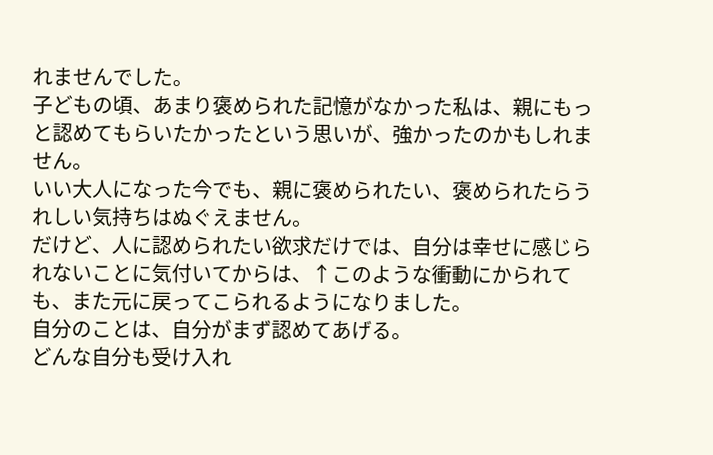れませんでした。
子どもの頃、あまり褒められた記憶がなかった私は、親にもっと認めてもらいたかったという思いが、強かったのかもしれません。
いい大人になった今でも、親に褒められたい、褒められたらうれしい気持ちはぬぐえません。
だけど、人に認められたい欲求だけでは、自分は幸せに感じられないことに気付いてからは、↑このような衝動にかられても、また元に戻ってこられるようになりました。
自分のことは、自分がまず認めてあげる。
どんな自分も受け入れ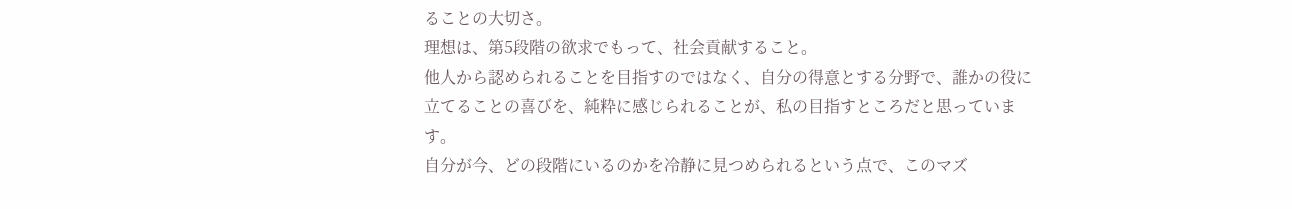ることの大切さ。
理想は、第5段階の欲求でもって、社会貢献すること。
他人から認められることを目指すのではなく、自分の得意とする分野で、誰かの役に立てることの喜びを、純粋に感じられることが、私の目指すところだと思っています。
自分が今、どの段階にいるのかを冷静に見つめられるという点で、このマズ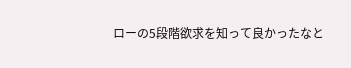ローの5段階欲求を知って良かったなと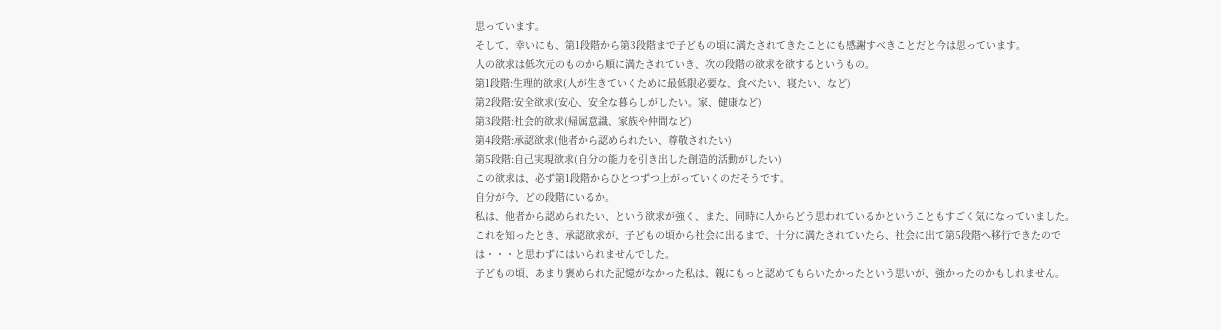思っています。
そして、幸いにも、第1段階から第3段階まで子どもの頃に満たされてきたことにも感謝すべきことだと今は思っています。
人の欲求は低次元のものから順に満たされていき、次の段階の欲求を欲するというもの。
第1段階:生理的欲求(人が生きていくために最低限必要な、食べたい、寝たい、など)
第2段階:安全欲求(安心、安全な暮らしがしたい。家、健康など)
第3段階:社会的欲求(帰属意識、家族や仲間など)
第4段階:承認欲求(他者から認められたい、尊敬されたい)
第5段階:自己実現欲求(自分の能力を引き出した創造的活動がしたい)
この欲求は、必ず第1段階からひとつずつ上がっていくのだそうです。
自分が今、どの段階にいるか。
私は、他者から認められたい、という欲求が強く、また、同時に人からどう思われているかということもすごく気になっていました。
これを知ったとき、承認欲求が、子どもの頃から社会に出るまで、十分に満たされていたら、社会に出て第5段階へ移行できたのでは・・・と思わずにはいられませんでした。
子どもの頃、あまり褒められた記憶がなかった私は、親にもっと認めてもらいたかったという思いが、強かったのかもしれません。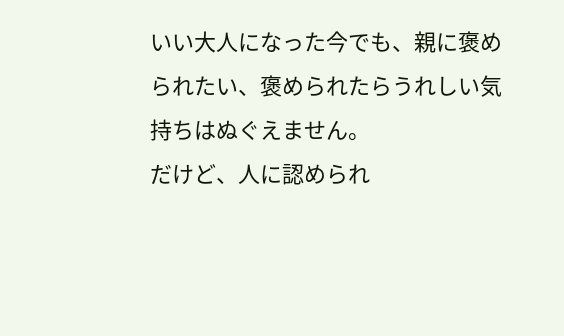いい大人になった今でも、親に褒められたい、褒められたらうれしい気持ちはぬぐえません。
だけど、人に認められ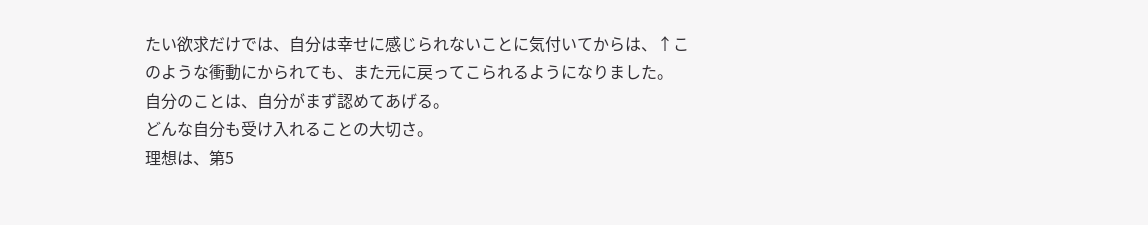たい欲求だけでは、自分は幸せに感じられないことに気付いてからは、↑このような衝動にかられても、また元に戻ってこられるようになりました。
自分のことは、自分がまず認めてあげる。
どんな自分も受け入れることの大切さ。
理想は、第5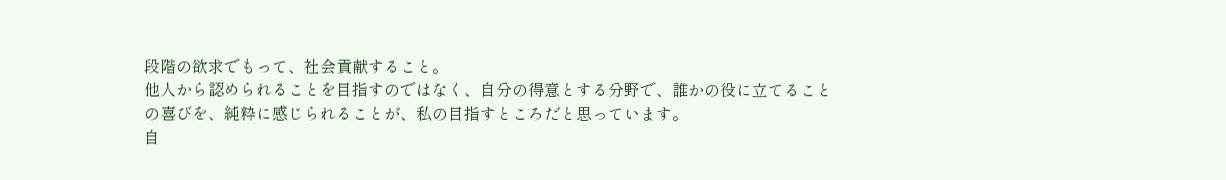段階の欲求でもって、社会貢献すること。
他人から認められることを目指すのではなく、自分の得意とする分野で、誰かの役に立てることの喜びを、純粋に感じられることが、私の目指すところだと思っています。
自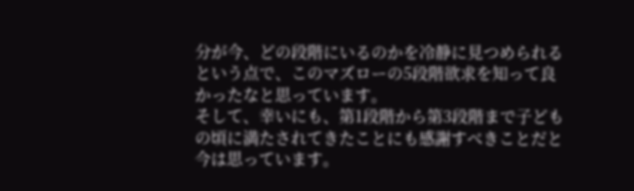分が今、どの段階にいるのかを冷静に見つめられるという点で、このマズローの5段階欲求を知って良かったなと思っています。
そして、幸いにも、第1段階から第3段階まで子どもの頃に満たされてきたことにも感謝すべきことだと今は思っています。